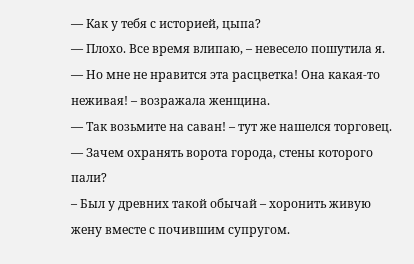— Как у тебя с историей, цыпа?
— Плохо. Все время влипаю, – невесело пошутила я.
— Но мне не нравится эта расцветка! Она какая-то неживая! – возражала женщина.
— Так возьмите на саван! – тут же нашелся торговец.
— Зачем охранять ворота города, стены которого пали?
– Был у древних такой обычай – хоронить живую жену вместе с почившим супругом.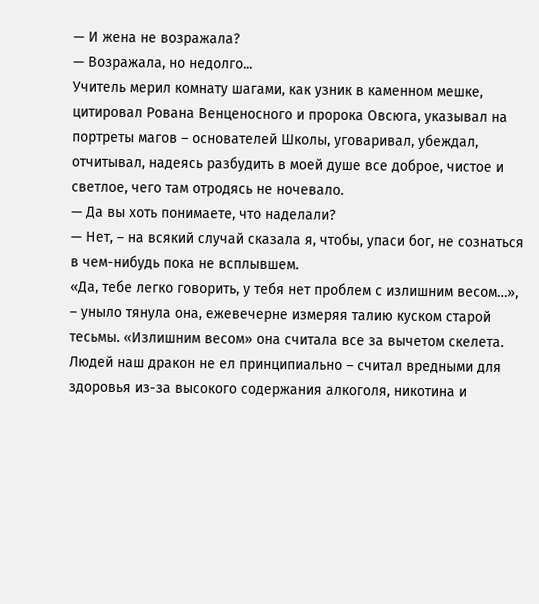— И жена не возражала?
— Возражала, но недолго...
Учитель мерил комнату шагами, как узник в каменном мешке, цитировал Рована Венценосного и пророка Овсюга, указывал на портреты магов – основателей Школы, уговаривал, убеждал, отчитывал, надеясь разбудить в моей душе все доброе, чистое и светлое, чего там отродясь не ночевало.
— Да вы хоть понимаете, что наделали?
— Нет, – на всякий случай сказала я, чтобы, упаси бог, не сознаться в чем-нибудь пока не всплывшем.
«Да, тебе легко говорить, у тебя нет проблем с излишним весом…», – уныло тянула она, ежевечерне измеряя талию куском старой тесьмы. «Излишним весом» она считала все за вычетом скелета.
Людей наш дракон не ел принципиально – считал вредными для здоровья из-за высокого содержания алкоголя, никотина и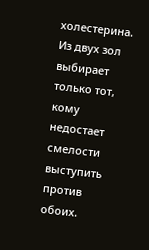холестерина.
Из двух зол выбирает только тот, кому недостает смелости выступить против обоих.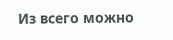Из всего можно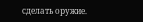сделать оружие.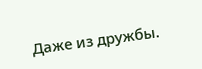Даже из дружбы.